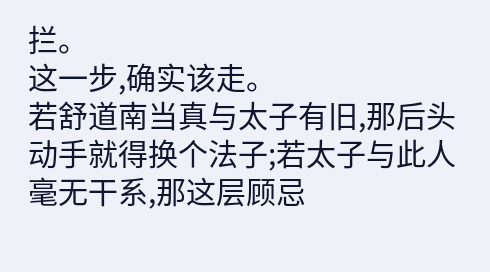拦。
这一步,确实该走。
若舒道南当真与太子有旧,那后头动手就得换个法子;若太子与此人毫无干系,那这层顾忌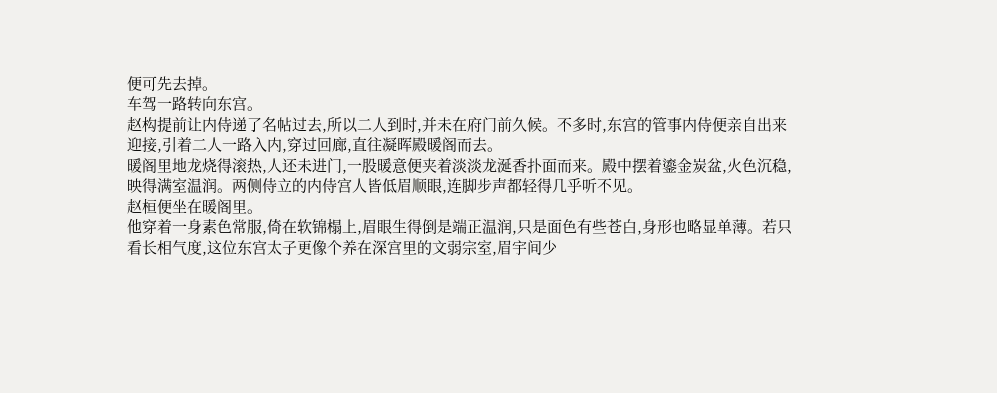便可先去掉。
车驾一路转向东宫。
赵构提前让内侍递了名帖过去,所以二人到时,并未在府门前久候。不多时,东宫的管事内侍便亲自出来迎接,引着二人一路入内,穿过回廊,直往凝晖殿暖阁而去。
暖阁里地龙烧得滚热,人还未进门,一股暖意便夹着淡淡龙涎香扑面而来。殿中摆着鎏金炭盆,火色沉稳,映得满室温润。两侧侍立的内侍宫人皆低眉顺眼,连脚步声都轻得几乎听不见。
赵桓便坐在暖阁里。
他穿着一身素色常服,倚在软锦榻上,眉眼生得倒是端正温润,只是面色有些苍白,身形也略显单薄。若只看长相气度,这位东宫太子更像个养在深宫里的文弱宗室,眉宇间少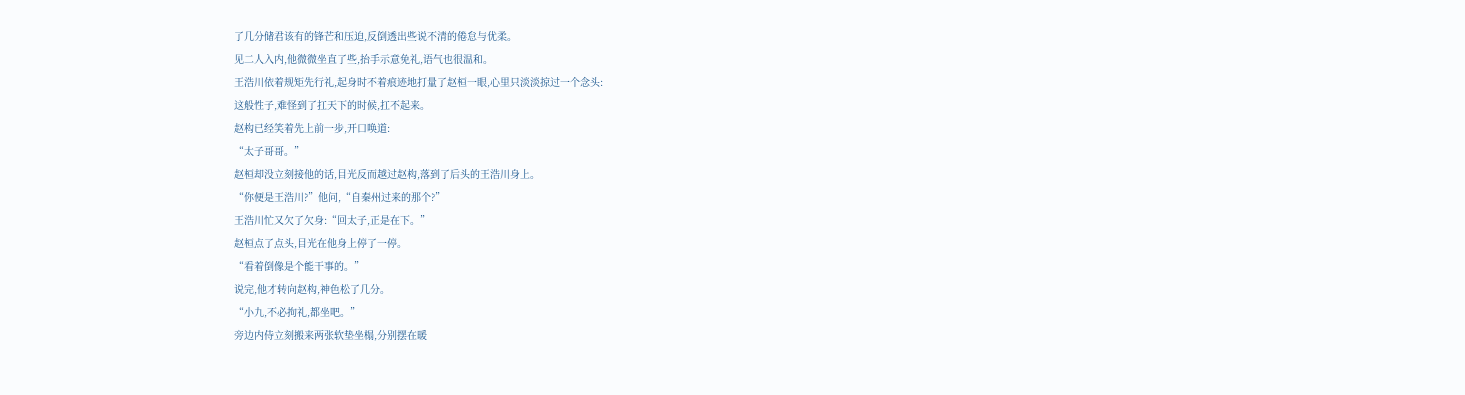了几分储君该有的锋芒和压迫,反倒透出些说不清的倦怠与优柔。
见二人入内,他微微坐直了些,抬手示意免礼,语气也很温和。
王浩川依着规矩先行礼,起身时不着痕迹地打量了赵桓一眼,心里只淡淡掠过一个念头:
这般性子,难怪到了扛天下的时候,扛不起来。
赵构已经笑着先上前一步,开口唤道:
“太子哥哥。”
赵桓却没立刻接他的话,目光反而越过赵构,落到了后头的王浩川身上。
“你便是王浩川?”他问,“自秦州过来的那个?”
王浩川忙又欠了欠身:“回太子,正是在下。”
赵桓点了点头,目光在他身上停了一停。
“看着倒像是个能干事的。”
说完,他才转向赵构,神色松了几分。
“小九,不必拘礼,都坐吧。”
旁边内侍立刻搬来两张软垫坐榻,分别摆在暖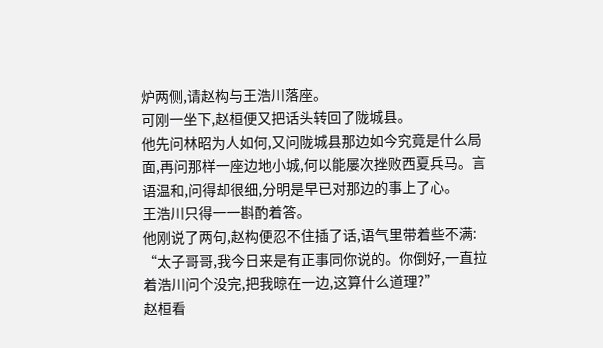炉两侧,请赵构与王浩川落座。
可刚一坐下,赵桓便又把话头转回了陇城县。
他先问林昭为人如何,又问陇城县那边如今究竟是什么局面,再问那样一座边地小城,何以能屡次挫败西夏兵马。言语温和,问得却很细,分明是早已对那边的事上了心。
王浩川只得一一斟酌着答。
他刚说了两句,赵构便忍不住插了话,语气里带着些不满:
“太子哥哥,我今日来是有正事同你说的。你倒好,一直拉着浩川问个没完,把我晾在一边,这算什么道理?”
赵桓看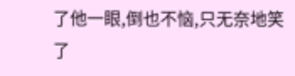了他一眼,倒也不恼,只无奈地笑了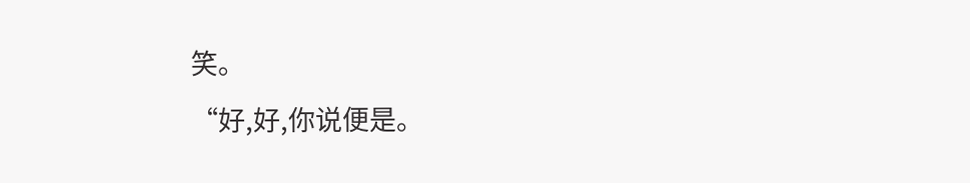笑。
“好,好,你说便是。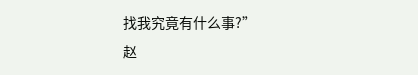找我究竟有什么事?”
赵